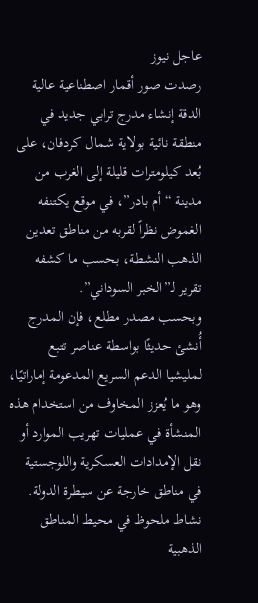عاجل نيوز
رصدت صور أقمار اصطناعية عالية الدقة إنشاء مدرج ترابي جديد في منطقة نائية بولاية شمال كردفان، على بُعد كيلومترات قليلة إلى الغرب من مدينة “أم بادر”، في موقع يكتنفه الغموض نظراً لقربه من مناطق تعدين الذهب النشطة، بحسب ما كشفه تقرير لـ”الخبر السوداني”.
وبحسب مصدر مطلع، فإن المدرج أُنشئ حديثًا بواسطة عناصر تتبع لمليشيا الدعم السريع المدعومة إماراتيًا، وهو ما يُعزز المخاوف من استخدام هذه المنشأة في عمليات تهريب الموارد أو نقل الإمدادات العسكرية واللوجستية في مناطق خارجة عن سيطرة الدولة.
نشاط ملحوظ في محيط المناطق الذهبية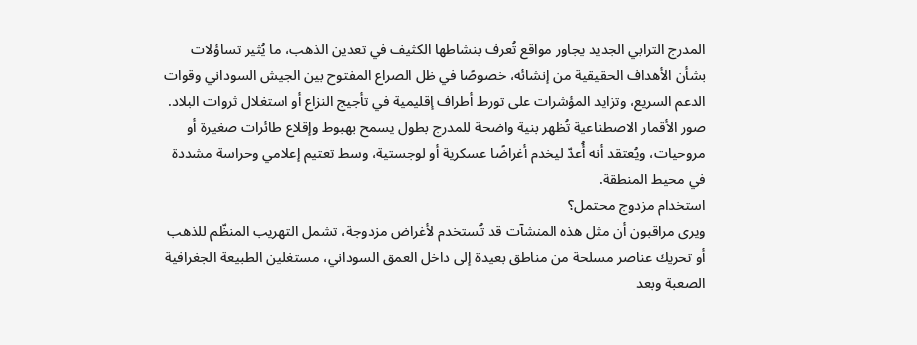المدرج الترابي الجديد يجاور مواقع تُعرف بنشاطها الكثيف في تعدين الذهب، ما يُثير تساؤلات بشأن الأهداف الحقيقية من إنشائه، خصوصًا في ظل الصراع المفتوح بين الجيش السوداني وقوات الدعم السريع، وتزايد المؤشرات على تورط أطراف إقليمية في تأجيج النزاع أو استغلال ثروات البلاد.
صور الأقمار الاصطناعية تُظهر بنية واضحة للمدرج بطول يسمح بهبوط وإقلاع طائرات صغيرة أو مروحيات، ويُعتقد أنه أُعدّ ليخدم أغراضًا عسكرية أو لوجستية، وسط تعتيم إعلامي وحراسة مشددة في محيط المنطقة.
استخدام مزدوج محتمل؟
ويرى مراقبون أن مثل هذه المنشآت قد تُستخدم لأغراض مزدوجة، تشمل التهريب المنظّم للذهب أو تحريك عناصر مسلحة من مناطق بعيدة إلى داخل العمق السوداني، مستغلين الطبيعة الجغرافية الصعبة وبعد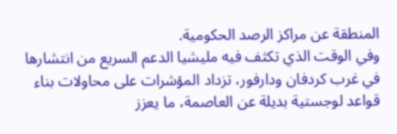المنطقة عن مراكز الرصد الحكومية.
وفي الوقت الذي تكثف فيه مليشيا الدعم السريع من انتشارها في غرب كردفان ودارفور، تزداد المؤشرات على محاولات بناء قواعد لوجستية بديلة عن العاصمة، ما يعزز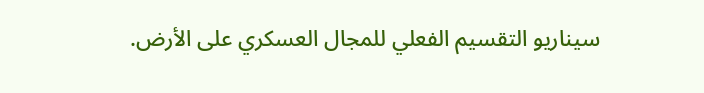سيناريو التقسيم الفعلي للمجال العسكري على الأرض.